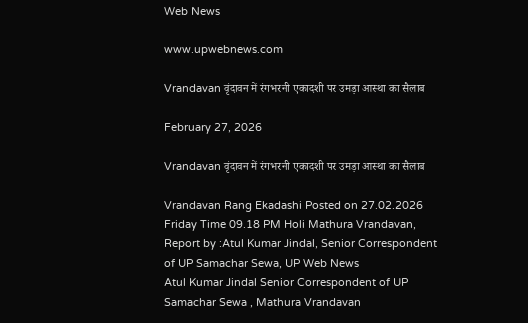Web News

www.upwebnews.com

Vrandavan वृंदावन में रंगभरनी एकादशी पर उमड़ा आस्था का सैलाब

February 27, 2026

Vrandavan वृंदावन में रंगभरनी एकादशी पर उमड़ा आस्था का सैलाब

Vrandavan Rang Ekadashi Posted on 27.02.2026 Friday Time 09.18 PM Holi Mathura Vrandavan, Report by :Atul Kumar Jindal, Senior Correspondent of UP Samachar Sewa, UP Web News
Atul Kumar Jindal Senior Correspondent of UP Samachar Sewa , Mathura Vrandavan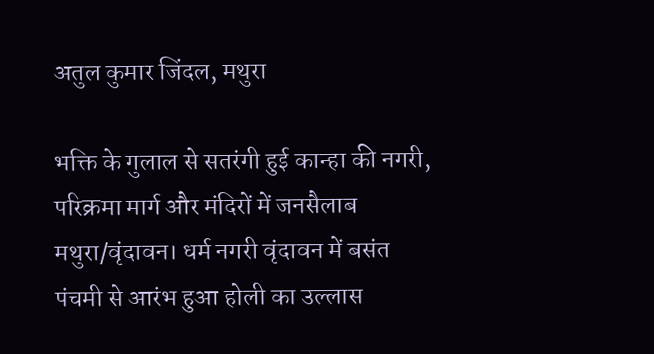अतुल कुमार जिंदल, मथुरा

भक्ति के गुलाल से सतरंगी हुई कान्हा की नगरी, परिक्रमा मार्ग और मंदिरों में जनसैलाब
मथुरा/वृंदावन। धर्म नगरी वृंदावन में बसंत पंचमी से आरंभ हुआ होली का उल्लास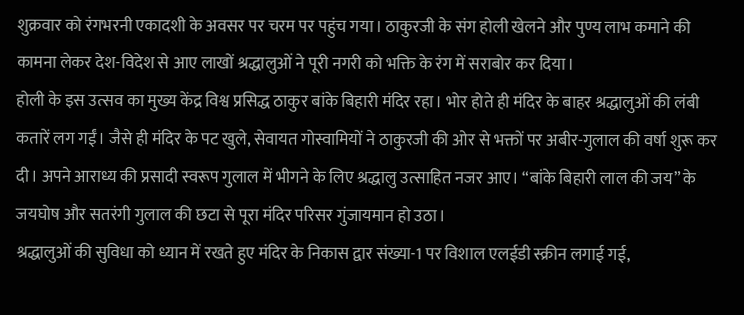शुक्रवार को रंगभरनी एकादशी के अवसर पर चरम पर पहुंच गया। ठाकुरजी के संग होली खेलने और पुण्य लाभ कमाने की कामना लेकर देश-विदेश से आए लाखों श्रद्धालुओं ने पूरी नगरी को भक्ति के रंग में सराबोर कर दिया।
होली के इस उत्सव का मुख्य केंद्र विश्व प्रसिद्ध ठाकुर बांके बिहारी मंदिर रहा। भोर होते ही मंदिर के बाहर श्रद्धालुओं की लंबी कतारें लग गईं। जैसे ही मंदिर के पट खुले, सेवायत गोस्वामियों ने ठाकुरजी की ओर से भक्तों पर अबीर-गुलाल की वर्षा शुरू कर दी। अपने आराध्य की प्रसादी स्वरूप गुलाल में भीगने के लिए श्रद्धालु उत्साहित नजर आए। “बांके बिहारी लाल की जय” के जयघोष और सतरंगी गुलाल की छटा से पूरा मंदिर परिसर गुंजायमान हो उठा।
श्रद्धालुओं की सुविधा को ध्यान में रखते हुए मंदिर के निकास द्वार संख्या-1 पर विशाल एलईडी स्क्रीन लगाई गई,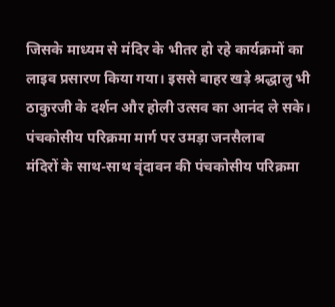जिसके माध्यम से मंदिर के भीतर हो रहे कार्यक्रमों का लाइव प्रसारण किया गया। इससे बाहर खड़े श्रद्धालु भी ठाकुरजी के दर्शन और होली उत्सव का आनंद ले सके।
पंचकोसीय परिक्रमा मार्ग पर उमड़ा जनसैलाब
मंदिरों के साथ-साथ वृंदावन की पंचकोसीय परिक्रमा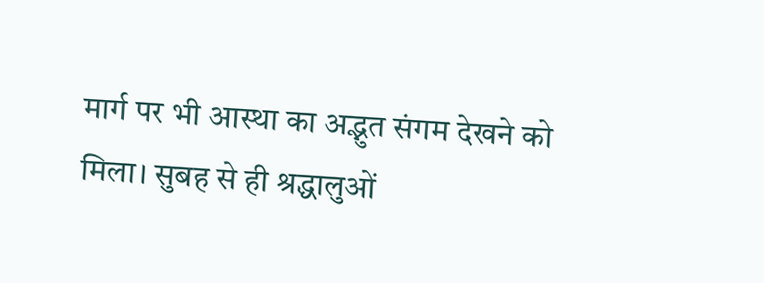मार्ग पर भी आस्था का अद्भुत संगम देखने को मिला। सुबह से ही श्रद्धालुओं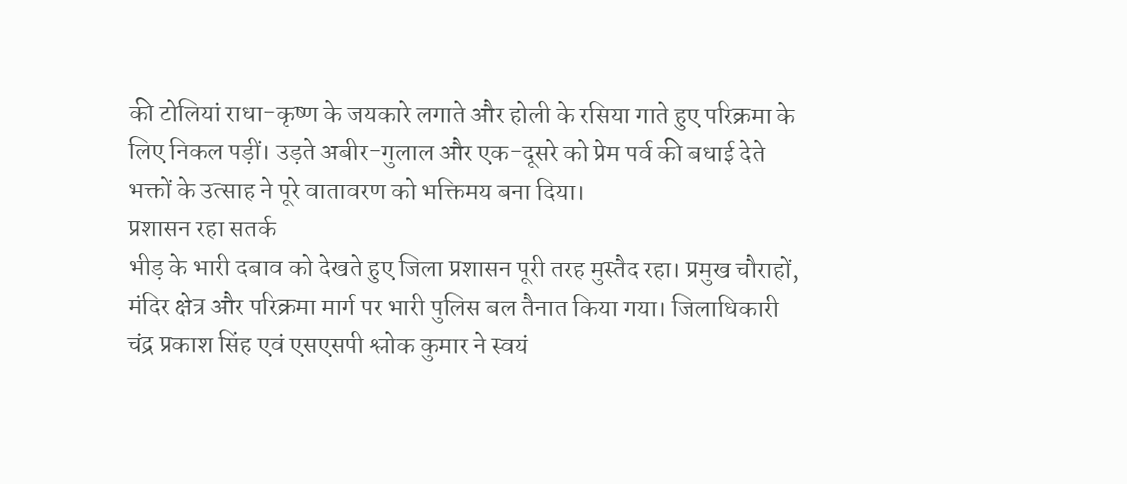की टोलियां राधा-कृष्ण के जयकारे लगाते और होली के रसिया गाते हुए परिक्रमा के लिए निकल पड़ीं। उड़ते अबीर-गुलाल और एक-दूसरे को प्रेम पर्व की बधाई देते भक्तों के उत्साह ने पूरे वातावरण को भक्तिमय बना दिया।
प्रशासन रहा सतर्क
भीड़ के भारी दबाव को देखते हुए जिला प्रशासन पूरी तरह मुस्तैद रहा। प्रमुख चौराहों, मंदिर क्षेत्र और परिक्रमा मार्ग पर भारी पुलिस बल तैनात किया गया। जिलाधिकारी चंद्र प्रकाश सिंह एवं एसएसपी श्लोक कुमार ने स्वयं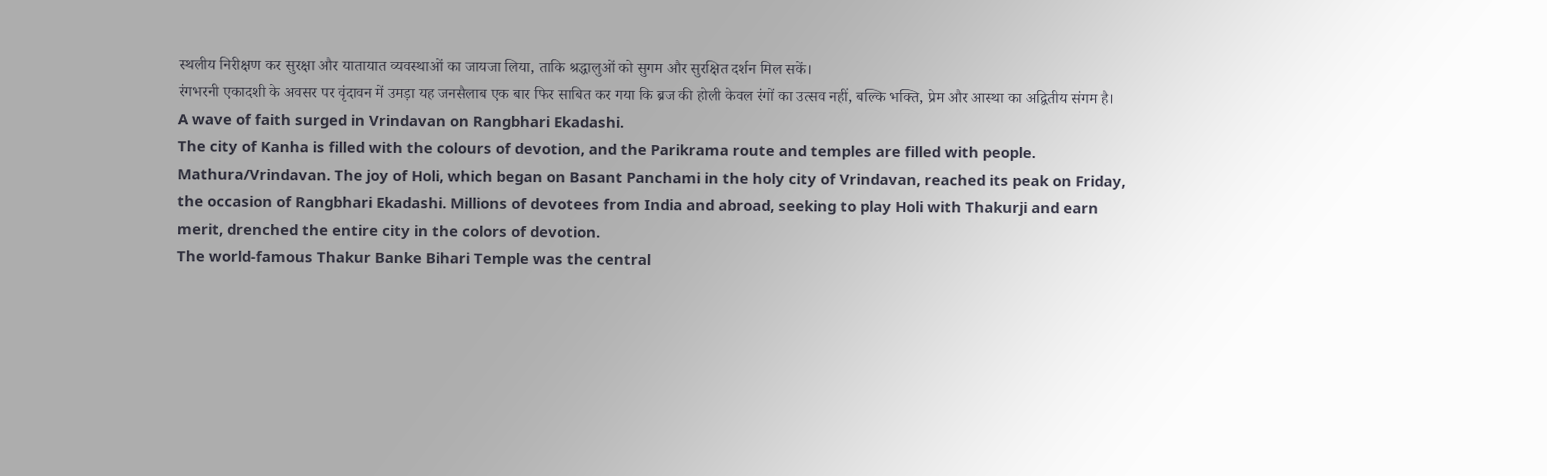स्थलीय निरीक्षण कर सुरक्षा और यातायात व्यवस्थाओं का जायजा लिया, ताकि श्रद्धालुओं को सुगम और सुरक्षित दर्शन मिल सकें।
रंगभरनी एकादशी के अवसर पर वृंदावन में उमड़ा यह जनसैलाब एक बार फिर साबित कर गया कि ब्रज की होली केवल रंगों का उत्सव नहीं, बल्कि भक्ति, प्रेम और आस्था का अद्वितीय संगम है।
A wave of faith surged in Vrindavan on Rangbhari Ekadashi.
The city of Kanha is filled with the colours of devotion, and the Parikrama route and temples are filled with people.
Mathura/Vrindavan. The joy of Holi, which began on Basant Panchami in the holy city of Vrindavan, reached its peak on Friday, the occasion of Rangbhari Ekadashi. Millions of devotees from India and abroad, seeking to play Holi with Thakurji and earn merit, drenched the entire city in the colors of devotion.
The world-famous Thakur Banke Bihari Temple was the central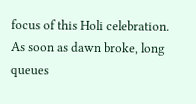focus of this Holi celebration. As soon as dawn broke, long queues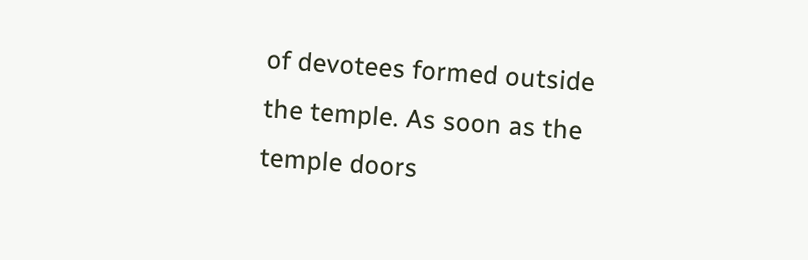of devotees formed outside the temple. As soon as the temple doors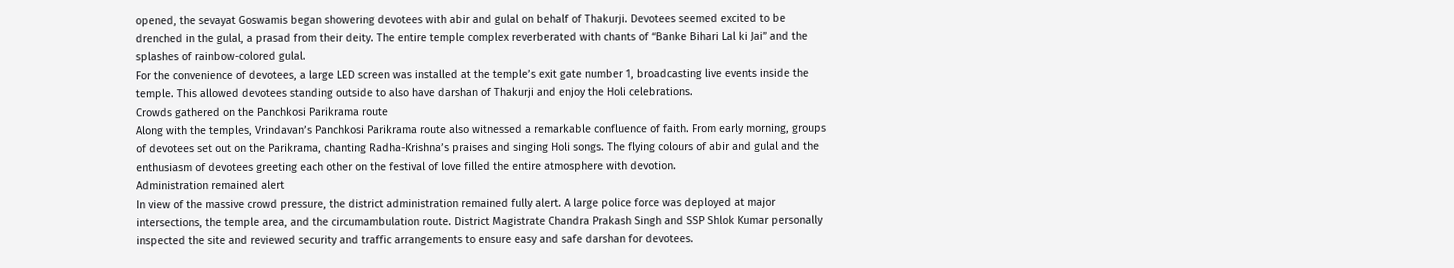opened, the sevayat Goswamis began showering devotees with abir and gulal on behalf of Thakurji. Devotees seemed excited to be drenched in the gulal, a prasad from their deity. The entire temple complex reverberated with chants of “Banke Bihari Lal ki Jai” and the splashes of rainbow-colored gulal.
For the convenience of devotees, a large LED screen was installed at the temple’s exit gate number 1, broadcasting live events inside the temple. This allowed devotees standing outside to also have darshan of Thakurji and enjoy the Holi celebrations.
Crowds gathered on the Panchkosi Parikrama route
Along with the temples, Vrindavan’s Panchkosi Parikrama route also witnessed a remarkable confluence of faith. From early morning, groups of devotees set out on the Parikrama, chanting Radha-Krishna’s praises and singing Holi songs. The flying colours of abir and gulal and the enthusiasm of devotees greeting each other on the festival of love filled the entire atmosphere with devotion.
Administration remained alert
In view of the massive crowd pressure, the district administration remained fully alert. A large police force was deployed at major intersections, the temple area, and the circumambulation route. District Magistrate Chandra Prakash Singh and SSP Shlok Kumar personally inspected the site and reviewed security and traffic arrangements to ensure easy and safe darshan for devotees.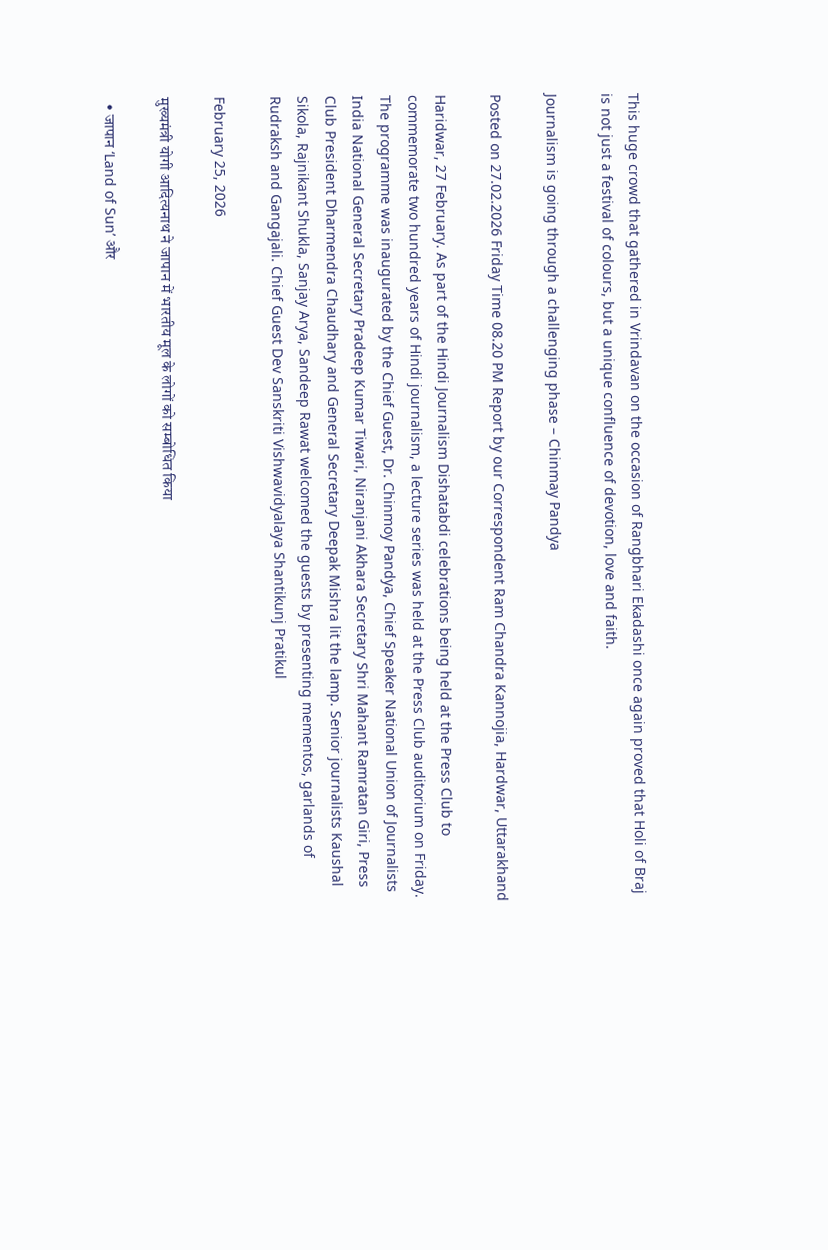This huge crowd that gathered in Vrindavan on the occasion of Rangbhari Ekadashi once again proved that Holi of Braj is not just a festival of colours, but a unique confluence of devotion, love and faith.

Journalism is going through a challenging phase – Chinmay Pandya

Posted on 27.02.2026 Friday Time 08.20 PM Report by our Correspondent Ram Chandra Kannojia, Hardwar, Uttarakhand

Haridwar, 27 February. As part of the Hindi Journalism Dishatabdi celebrations being held at the Press Club to commemorate two hundred years of Hindi journalism, a lecture series was held at the Press Club auditorium on Friday. The programme was inaugurated by the Chief Guest, Dr. Chinmoy Pandya, Chief Speaker National Union of Journalists India National General Secretary Pradeep Kumar Tiwari, Niranjani Akhara Secretary Shri Mahant Ramratan Giri, Press Club President Dharmendra Chaudhary and General Secretary Deepak Mishra lit the lamp. Senior journalists Kaushal Sikola, Rajnikant Shukla, Sanjay Arya, Sandeep Rawat welcomed the guests by presenting mementos, garlands of Rudraksh and Gangajali. Chief Guest Dev Sanskriti Vishwavidyalaya Shantikunj Pratikul

February 25, 2026

मुख्यमंत्री योगी आदित्यनाथ ने जापान में भारतीय मूल के लोगों को सम्बोधित किया

  • जापान ‘Land of Sun’ और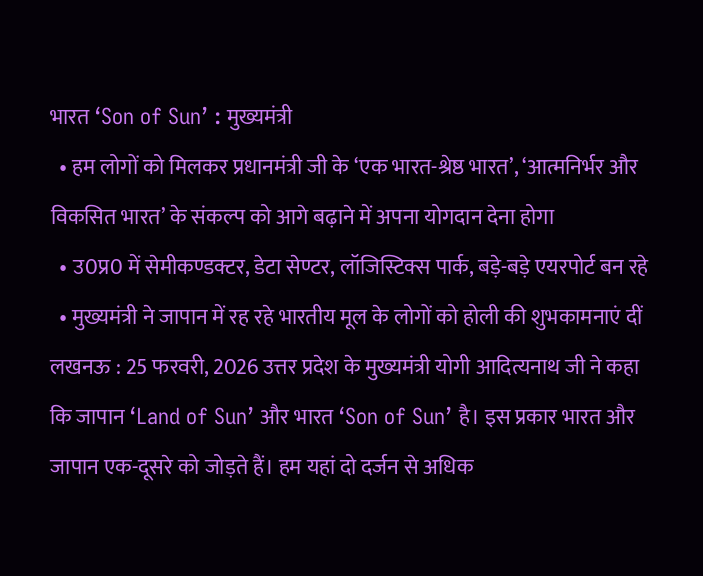भारत ‘Son of Sun’ : मुख्यमंत्री
  • हम लोगों को मिलकर प्रधानमंत्री जी के ‘एक भारत-श्रेष्ठ भारत’, ‘आत्मनिर्भर और विकसित भारत’ के संकल्प को आगे बढ़ाने में अपना योगदान देना होगा
  • उ0प्र0 में सेमीकण्डक्टर, डेटा सेण्टर, लॉजिस्टिक्स पार्क, बड़े-बड़े एयरपोर्ट बन रहे
  • मुख्यमंत्री ने जापान में रह रहे भारतीय मूल के लोगों को होली की शुभकामनाएं दीं
लखनऊ : 25 फरवरी, 2026 उत्तर प्रदेश के मुख्यमंत्री योगी आदित्यनाथ जी ने कहा कि जापान ‘Land of Sun’ और भारत ‘Son of Sun’ है। इस प्रकार भारत और जापान एक-दूसरे को जोड़ते हैं। हम यहां दो दर्जन से अधिक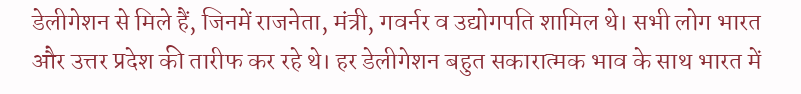डेलीगेशन से मिले हैं, जिनमें राजनेता, मंत्री, गवर्नर व उद्योगपति शामिल थे। सभी लोग भारत और उत्तर प्रदेश की तारीफ कर रहे थे। हर डेलीगेशन बहुत सकारात्मक भाव के साथ भारत में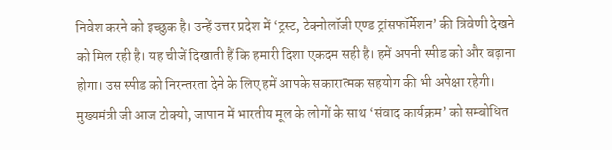निवेश करने को इच्छुक है। उन्हें उत्तर प्रदेश में ‘ट्रस्ट, टेक्नोलॉजी एण्ड ट्रांसफॉर्मेशन’ की त्रिवेणी देखने को मिल रही है। यह चीजें दिखाती हैं कि हमारी दिशा एकदम सही है। हमें अपनी स्पीड को और बढ़ाना होगा। उस स्पीड को निरन्तरता देने के लिए हमें आपके सकारात्मक सहयोग की भी अपेक्षा रहेगी।
मुख्यमंत्री जी आज टोक्यो, जापान में भारतीय मूल के लोगों के साथ ‘संवाद कार्यक्रम’ को सम्बोधित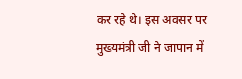कर रहे थे। इस अवसर पर मुख्यमंत्री जी ने जापान में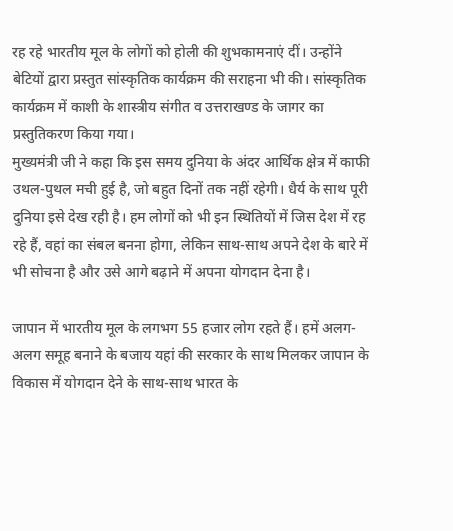रह रहे भारतीय मूल के लोगों को होली की शुभकामनाएं दीं। उन्होंने बेटियों द्वारा प्रस्तुत सांस्कृतिक कार्यक्रम की सराहना भी की। सांस्कृतिक कार्यक्रम में काशी के शास्त्रीय संगीत व उत्तराखण्ड के जागर का प्रस्तुतिकरण किया गया।
मुख्यमंत्री जी ने कहा कि इस समय दुनिया के अंदर आर्थिक क्षेत्र में काफी उथल-पुथल मची हुई है, जो बहुत दिनों तक नहीं रहेगी। धैर्य के साथ पूरी दुनिया इसे देख रही है। हम लोगों को भी इन स्थितियों में जिस देश में रह रहे हैं, वहां का संबल बनना होगा, लेकिन साथ-साथ अपने देश के बारे में भी सोचना है और उसे आगे बढ़ाने में अपना योगदान देना है।

जापान में भारतीय मूल के लगभग 55 हजार लोग रहते हैं। हमें अलग-अलग समूह बनाने के बजाय यहां की सरकार के साथ मिलकर जापान के विकास में योगदान देने के साथ-साथ भारत के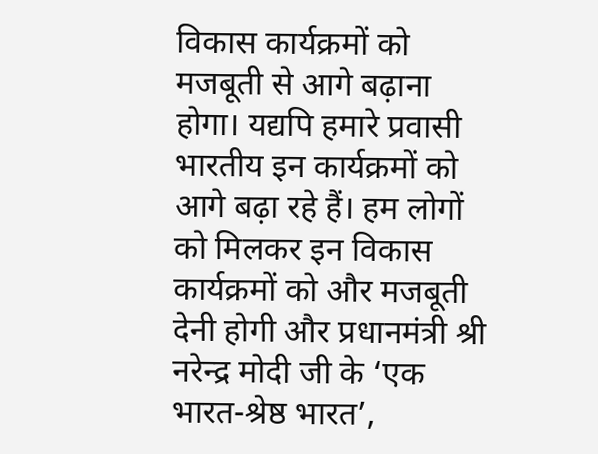विकास कार्यक्रमों को मजबूती से आगे बढ़ाना होगा। यद्यपि हमारे प्रवासी भारतीय इन कार्यक्रमों को आगे बढ़ा रहे हैं। हम लोगों को मिलकर इन विकास कार्यक्रमों को और मजबूती देनी होगी और प्रधानमंत्री श्री नरेन्द्र मोदी जी के ‘एक भारत-श्रेष्ठ भारत’,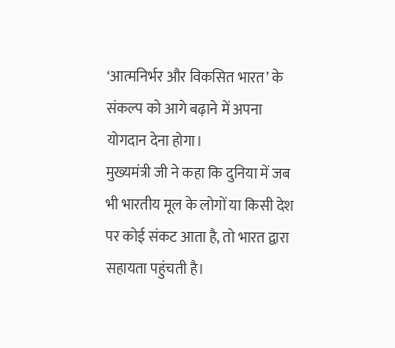‘आत्मनिर्भर और विकसित भारत’ के संकल्प को आगे बढ़ाने में अपना योगदान देना होगा।
मुख्यमंत्री जी ने कहा कि दुनिया में जब भी भारतीय मूल के लोगों या किसी देश पर कोई संकट आता है, तो भारत द्वारा सहायता पहुंचती है।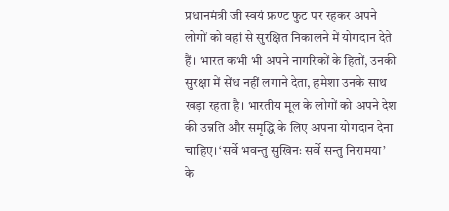प्रधानमंत्री जी स्वयं फ्रण्ट फुट पर रहकर अपने लोगों को वहां से सुरक्षित निकालने में योगदान देते हैं। भारत कभी भी अपने नागरिकों के हितों, उनकी सुरक्षा में सेंध नहीं लगाने देता, हमेशा उनके साथ खड़ा रहता है। भारतीय मूल के लोगों को अपने देश की उन्नति और समृद्धि के लिए अपना योगदान देना चाहिए। ‘सर्वे भवन्तु सुखिनः सर्वे सन्तु निरामया’ के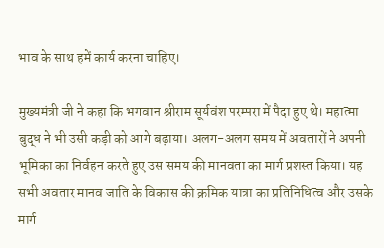भाव के साथ हमें कार्य करना चाहिए।

मुख्यमंत्री जी ने कहा कि भगवान श्रीराम सूर्यवंश परम्परा में पैदा हुए थे। महात्मा बुद्ध ने भी उसी कड़ी को आगे बढ़ाया। अलग-अलग समय में अवतारों ने अपनी भूमिका का निर्वहन करते हुए उस समय की मानवता का मार्ग प्रशस्त किया। यह सभी अवतार मानव जाति के विकास की क्रमिक यात्रा का प्रतिनिधित्व और उसके मार्ग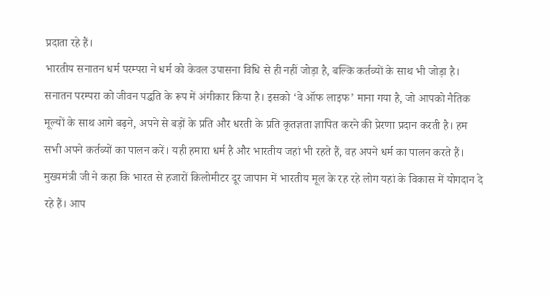प्रदाता रहे हैं।
भारतीय सनातन धर्म परम्परा ने धर्म को केवल उपासना विधि से ही नहीं जोड़ा है, बल्कि कर्तव्यों के साथ भी जोड़ा है। सनातन परम्परा को जीवन पद्धति के रूप में अंगीकार किया है। इसको ‘वे ऑफ लाइफ’ माना गया है, जो आपको नैतिक मूल्यों के साथ आगे बढ़ने, अपने से बड़ों के प्रति और धरती के प्रति कृतज्ञता ज्ञापित करने की प्रेरणा प्रदान करती है। हम सभी अपने कर्तव्यों का पालन करें। यही हमारा धर्म है और भारतीय जहां भी रहते हैं, वह अपने धर्म का पालन करते हैं।
मुख्यमंत्री जी ने कहा कि भारत से हजारों किलोमीटर दूर जापान में भारतीय मूल के रह रहे लोग यहां के विकास में योगदान दे रहे हैं। आप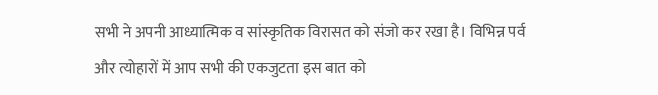सभी ने अपनी आध्यात्मिक व सांस्कृतिक विरासत को संजो कर रखा है। विभिन्न पर्व और त्योहारों में आप सभी की एकजुटता इस बात को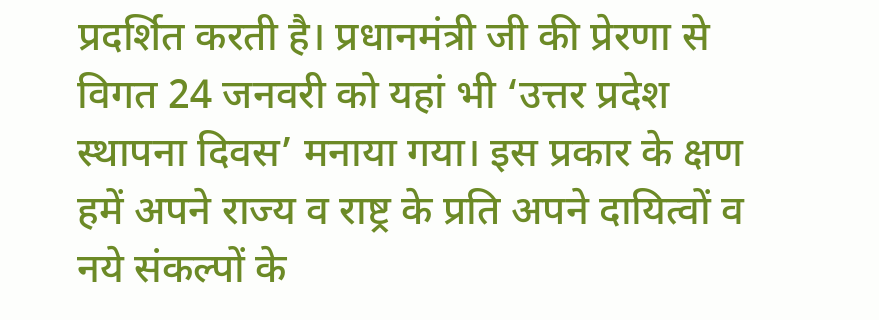प्रदर्शित करती है। प्रधानमंत्री जी की प्रेरणा से विगत 24 जनवरी को यहां भी ‘उत्तर प्रदेश स्थापना दिवस’ मनाया गया। इस प्रकार के क्षण हमें अपने राज्य व राष्ट्र के प्रति अपने दायित्वों व नये संकल्पों के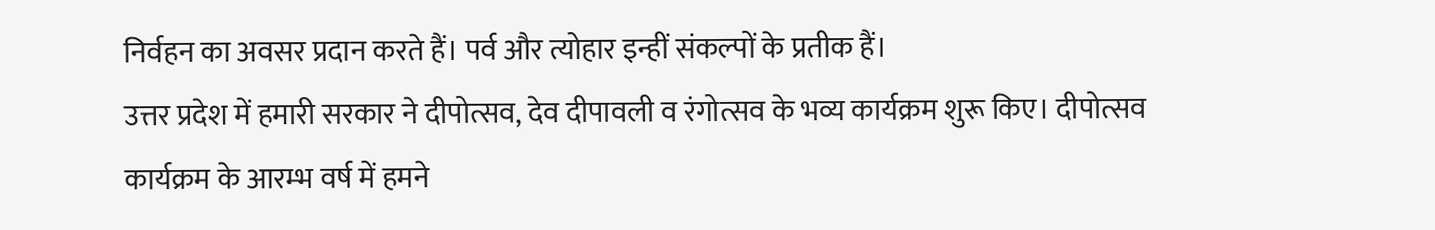निर्वहन का अवसर प्रदान करते हैं। पर्व और त्योहार इन्हीं संकल्पों के प्रतीक हैं।
उत्तर प्रदेश में हमारी सरकार ने दीपोत्सव, देव दीपावली व रंगोत्सव के भव्य कार्यक्रम शुरू किए। दीपोत्सव कार्यक्रम के आरम्भ वर्ष में हमने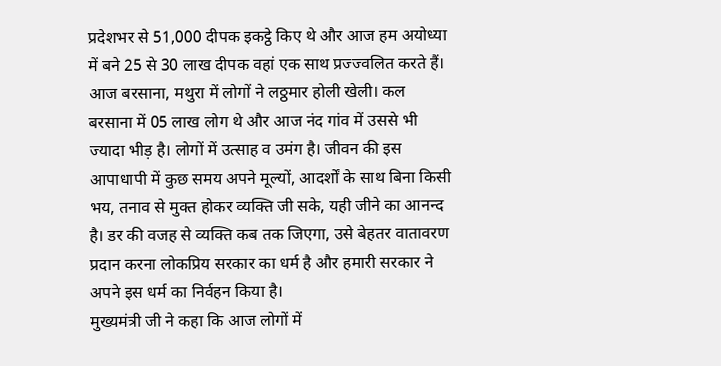प्रदेशभर से 51,000 दीपक इकट्ठे किए थे और आज हम अयोध्या में बने 25 से 30 लाख दीपक वहां एक साथ प्रज्ज्वलित करते हैं। आज बरसाना, मथुरा में लोगों ने लठ्ठमार होली खेली। कल बरसाना में 05 लाख लोग थे और आज नंद गांव में उससे भी ज्यादा भीड़ है। लोगों में उत्साह व उमंग है। जीवन की इस आपाधापी में कुछ समय अपने मूल्यों, आदर्शों के साथ बिना किसी भय, तनाव से मुक्त होकर व्यक्ति जी सके, यही जीने का आनन्द है। डर की वजह से व्यक्ति कब तक जिएगा, उसे बेहतर वातावरण प्रदान करना लोकप्रिय सरकार का धर्म है और हमारी सरकार ने अपने इस धर्म का निर्वहन किया है।
मुख्यमंत्री जी ने कहा कि आज लोगों में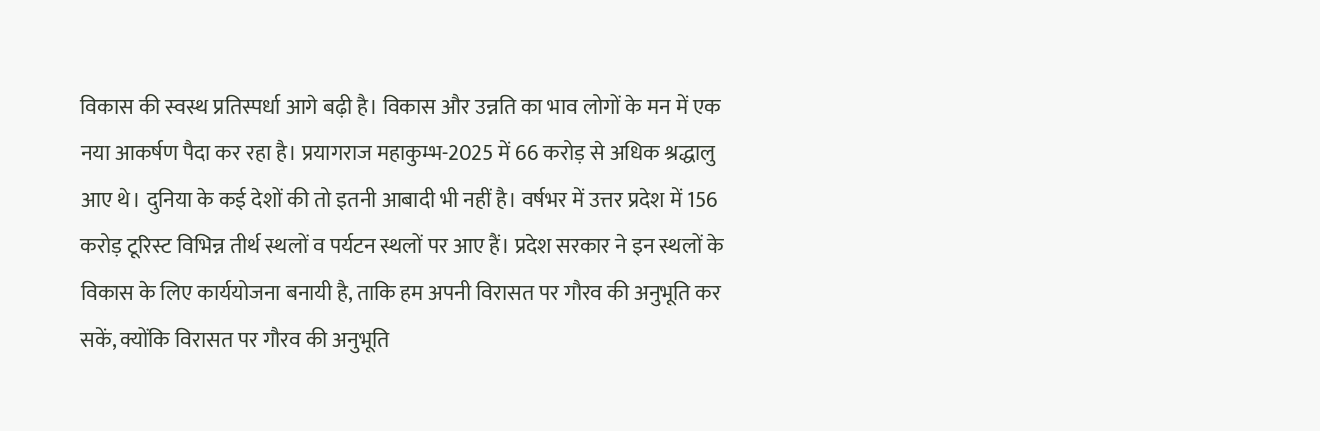विकास की स्वस्थ प्रतिस्पर्धा आगे बढ़ी है। विकास और उन्नति का भाव लोगों के मन में एक नया आकर्षण पैदा कर रहा है। प्रयागराज महाकुम्भ-2025 में 66 करोड़ से अधिक श्रद्धालु आए थे। दुनिया के कई देशों की तो इतनी आबादी भी नहीं है। वर्षभर में उत्तर प्रदेश में 156 करोड़ टूरिस्ट विभिन्न तीर्थ स्थलों व पर्यटन स्थलों पर आए हैं। प्रदेश सरकार ने इन स्थलों के विकास के लिए कार्ययोजना बनायी है, ताकि हम अपनी विरासत पर गौरव की अनुभूति कर सकें, क्योंकि विरासत पर गौरव की अनुभूति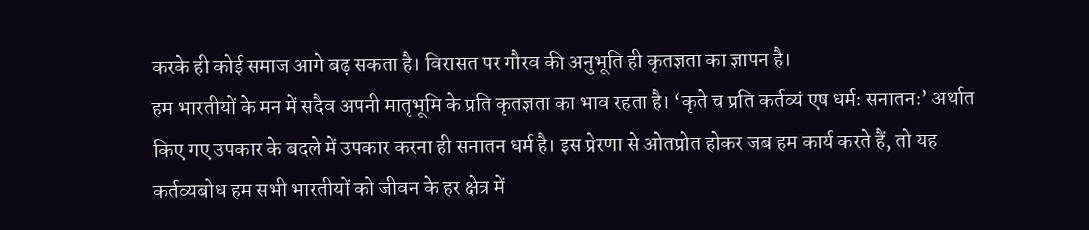करके ही कोई समाज आगे बढ़ सकता है। विरासत पर गौरव की अनुभूति ही कृतज्ञता का ज्ञापन है।
हम भारतीयों के मन में सदैव अपनी मातृभूमि के प्रति कृतज्ञता का भाव रहता है। ‘कृते च प्रति कर्तव्यं एष धर्मः सनातनः’ अर्थात किए गए उपकार के बदले में उपकार करना ही सनातन धर्म है। इस प्रेरणा से ओतप्रोत होकर जब हम कार्य करते हैं, तो यह कर्तव्यबोध हम सभी भारतीयों को जीवन के हर क्षेत्र में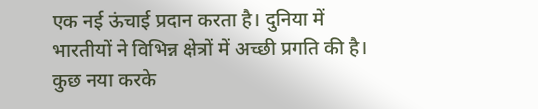एक नई ऊंचाई प्रदान करता है। दुनिया में भारतीयों ने विभिन्न क्षेत्रों में अच्छी प्रगति की है। कुछ नया करके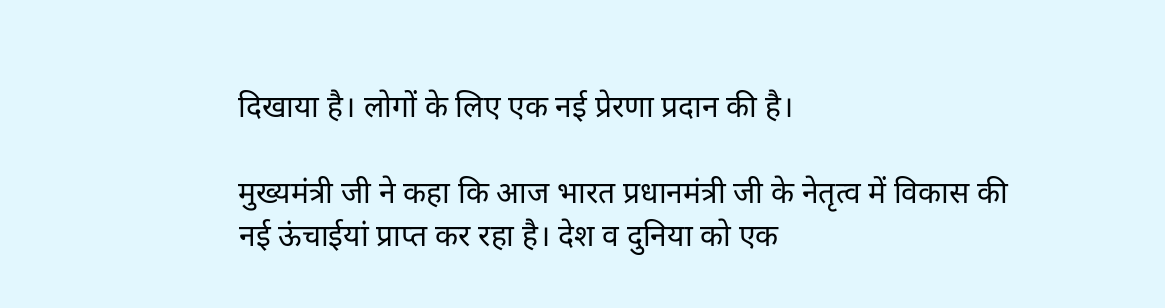दिखाया है। लोगों के लिए एक नई प्रेरणा प्रदान की है।

मुख्यमंत्री जी ने कहा कि आज भारत प्रधानमंत्री जी के नेतृत्व में विकास की नई ऊंचाईयां प्राप्त कर रहा है। देश व दुनिया को एक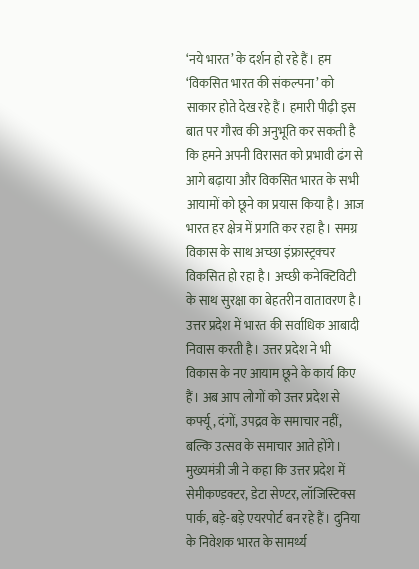‘नये भारत’ के दर्शन हो रहे हैं। हम ‘विकसित भारत की संकल्पना’ को साकार होते देख रहे हैं। हमारी पीढ़ी इस बात पर गौरव की अनुभूति कर सकती है कि हमने अपनी विरासत को प्रभावी ढंग से आगे बढ़ाया और विकसित भारत के सभी आयामों को छूने का प्रयास किया है। आज भारत हर क्षेत्र में प्रगति कर रहा है। समग्र विकास के साथ अच्छा इंफ्रास्ट्रक्चर विकसित हो रहा है। अच्छी कनेक्टिविटी के साथ सुरक्षा का बेहतरीन वातावरण है। उत्तर प्रदेश में भारत की सर्वाधिक आबादी निवास करती है। उत्तर प्रदेश ने भी विकास के नए आयाम छूने के कार्य किए हैं। अब आप लोगों को उत्तर प्रदेश से कर्फ्यू, दंगों, उपद्रव के समाचार नहीं, बल्कि उत्सव के समाचार आते होंगे।
मुख्यमंत्री जी ने कहा कि उत्तर प्रदेश में सेमीकण्डक्टर, डेटा सेण्टर, लॉजिस्टिक्स पार्क, बड़े-बड़े एयरपोर्ट बन रहे हैं। दुनिया के निवेशक भारत के सामर्थ्य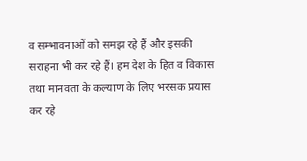व सम्भावनाओं को समझ रहे हैं और इसकी सराहना भी कर रहे हैं। हम देश के हित व विकास तथा मानवता के कल्याण के लिए भरसक प्रयास कर रहे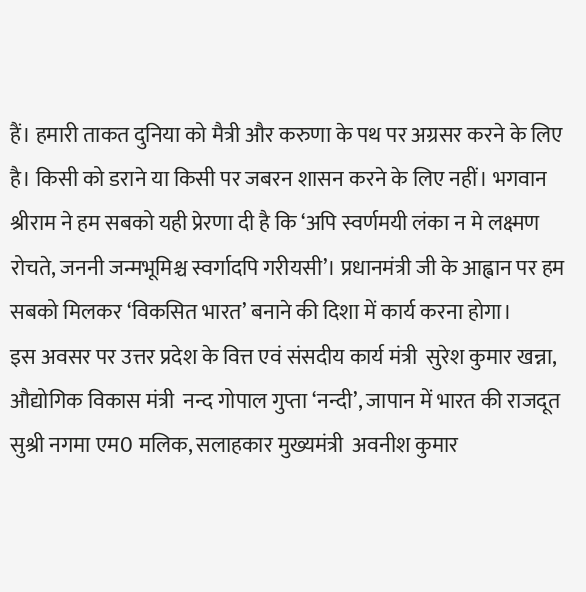हैं। हमारी ताकत दुनिया को मैत्री और करुणा के पथ पर अग्रसर करने के लिए है। किसी को डराने या किसी पर जबरन शासन करने के लिए नहीं। भगवान श्रीराम ने हम सबको यही प्रेरणा दी है कि ‘अपि स्वर्णमयी लंका न मे लक्ष्मण रोचते, जननी जन्मभूमिश्च स्वर्गादपि गरीयसी’। प्रधानमंत्री जी के आह्वान पर हम सबको मिलकर ‘विकसित भारत’ बनाने की दिशा में कार्य करना होगा।
इस अवसर पर उत्तर प्रदेश के वित्त एवं संसदीय कार्य मंत्री  सुरेश कुमार खन्ना, औद्योगिक विकास मंत्री  नन्द गोपाल गुप्ता ‘नन्दी’, जापान में भारत की राजदूत सुश्री नगमा एम0 मलिक, सलाहकार मुख्यमंत्री  अवनीश कुमार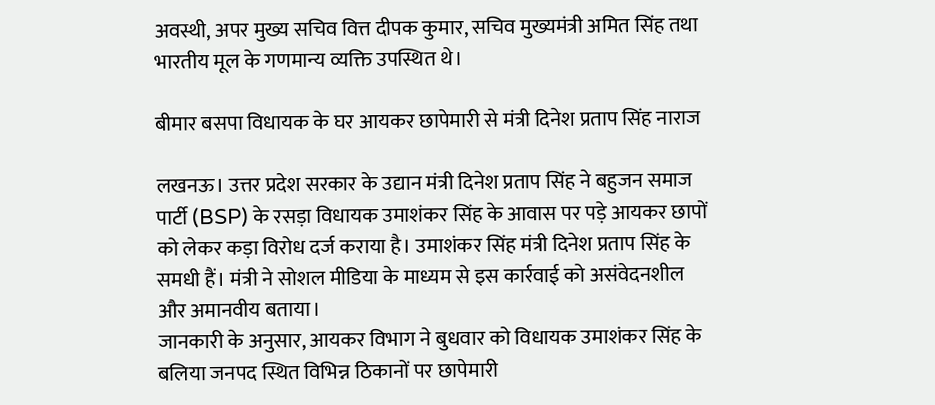अवस्थी, अपर मुख्य सचिव वित्त दीपक कुमार, सचिव मुख्यमंत्री अमित सिंह तथा भारतीय मूल के गणमान्य व्यक्ति उपस्थित थे।

बीमार बसपा विधायक के घर आयकर छापेमारी से मंत्री दिनेश प्रताप सिंह नाराज

लखनऊ। उत्तर प्रदेश सरकार के उद्यान मंत्री दिनेश प्रताप सिंह ने बहुजन समाज पार्टी (BSP) के रसड़ा विधायक उमाशंकर सिंह के आवास पर पड़े आयकर छापों को लेकर कड़ा विरोध दर्ज कराया है। उमाशंकर सिंह मंत्री दिनेश प्रताप सिंह के समधी हैं। मंत्री ने सोशल मीडिया के माध्यम से इस कार्रवाई को असंवेदनशील और अमानवीय बताया।
जानकारी के अनुसार, आयकर विभाग ने बुधवार को विधायक उमाशंकर सिंह के बलिया जनपद स्थित विभिन्न ठिकानों पर छापेमारी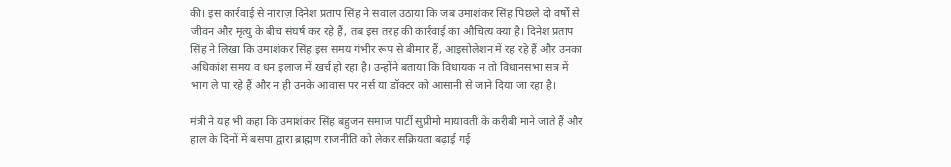की। इस कार्रवाई से नाराज़ दिनेश प्रताप सिंह ने सवाल उठाया कि जब उमाशंकर सिंह पिछले दो वर्षों से जीवन और मृत्यु के बीच संघर्ष कर रहे हैं, तब इस तरह की कार्रवाई का औचित्य क्या है। दिनेश प्रताप सिंह ने लिखा कि उमाशंकर सिंह इस समय गंभीर रूप से बीमार हैं, आइसोलेशन में रह रहे हैं और उनका अधिकांश समय व धन इलाज में खर्च हो रहा है। उन्होंने बताया कि विधायक न तो विधानसभा सत्र में भाग ले पा रहे हैं और न ही उनके आवास पर नर्स या डॉक्टर को आसानी से जाने दिया जा रहा है।

मंत्री ने यह भी कहा कि उमाशंकर सिंह बहुजन समाज पार्टी सुप्रीमो मायावती के करीबी माने जाते हैं और हाल के दिनों में बसपा द्वारा ब्राह्मण राजनीति को लेकर सक्रियता बढ़ाई गई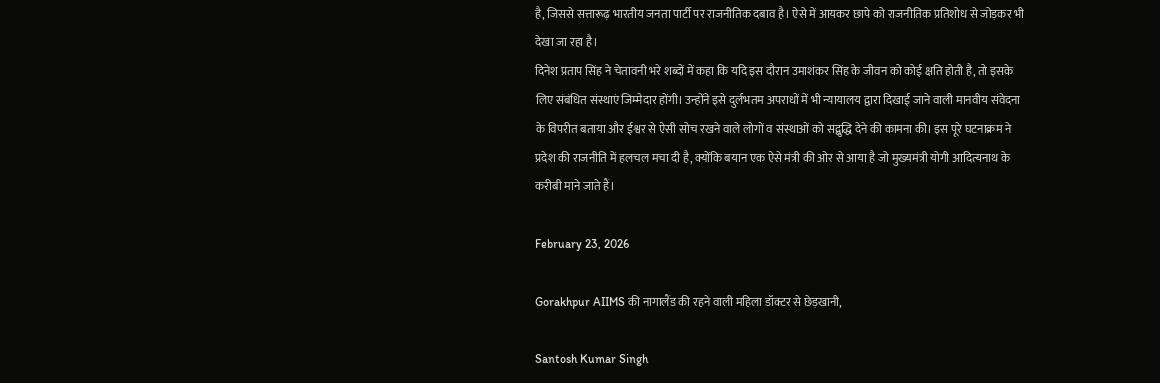है, जिससे सत्तारूढ़ भारतीय जनता पार्टी पर राजनीतिक दबाव है। ऐसे में आयकर छापे को राजनीतिक प्रतिशोध से जोड़कर भी देखा जा रहा है।
दिनेश प्रताप सिंह ने चेतावनी भरे शब्दों में कहा कि यदि इस दौरान उमाशंकर सिंह के जीवन को कोई क्षति होती है, तो इसके लिए संबंधित संस्थाएं जिम्मेदार होंगी। उन्होंने इसे दुर्लभतम अपराधों में भी न्यायालय द्वारा दिखाई जाने वाली मानवीय संवेदना के विपरीत बताया और ईश्वर से ऐसी सोच रखने वाले लोगों व संस्थाओं को सद्बुद्धि देने की कामना की। इस पूरे घटनाक्रम ने प्रदेश की राजनीति में हलचल मचा दी है, क्योंकि बयान एक ऐसे मंत्री की ओर से आया है जो मुख्यमंत्री योगी आदित्यनाथ के करीबी माने जाते हैं।

February 23, 2026

Gorakhpur AIIMS की नागालैंड की रहने वाली महिला डॉक्टर से छेड़खानी,

Santosh Kumar Singh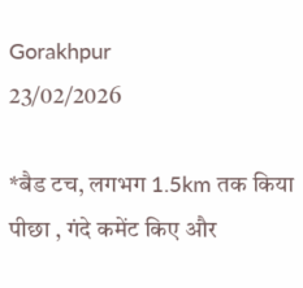Gorakhpur
23/02/2026

*बैड टच, लगभग 1.5km तक किया पीछा , गंदे कमेंट किए और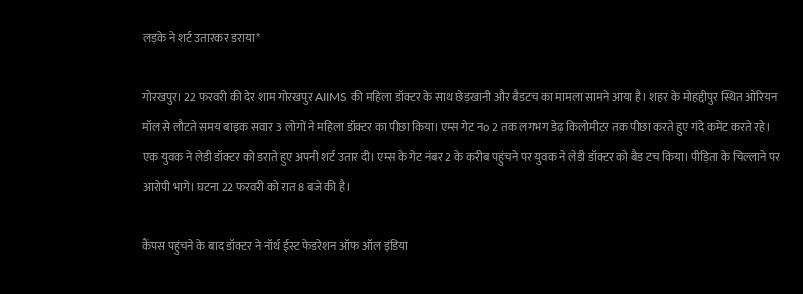लड़के ने शर्ट उतारकर डराया*

गोरखपुर। 22 फरवरी की देर शाम गोरखपुर AIIMS की महिला डॉक्टर के साथ छेड़खानी और बैडटच का मामला सामने आया है। शहर के मोहद्दीपुर स्थित ओरियन मॉल से लौटते समय बाइक सवार 3 लोगों ने महिला डॉक्टर का पीछा किया। एम्स गेट नo 2 तक लगभग डेढ़ किलोमीटर तक पीछा करते हुए गंदे कमेंट करते रहे।
एक युवक ने लेडी डॉक्टर को डराते हुए अपनी शर्ट उतार दी। एम्स के गेट नंबर 2 के करीब पहुंचने पर युवक ने लेडी डॉक्टर को बैड टच किया। पीड़िता के चिल्लाने पर आरोपी भागे। घटना 22 फरवरी को रात 8 बजे की है।

कैंपस पहुंचने के बाद डॉक्टर ने नॉर्थ ईस्ट फेडरेशन ऑफ ऑल इंडिया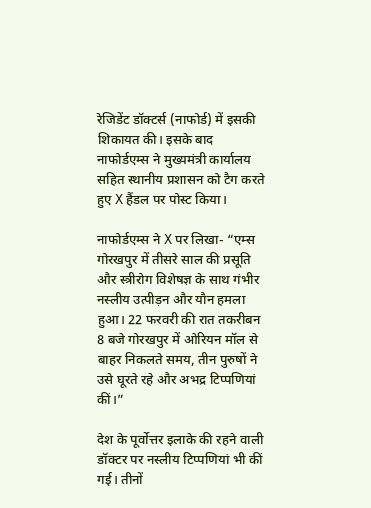रेजिडेंट डॉक्टर्स (नाफोर्ड) में इसकी शिकायत की। इसके बाद नाफोर्डएम्स ने मुख्यमंत्री कार्यालय सहित स्थानीय प्रशासन को टैग करते हुए X हैंडल पर पोस्ट किया।

नाफोर्डएम्स ने X पर लिखा- “एम्स गोरखपुर में तीसरे साल की प्रसूति और स्त्रीरोग विशेषज्ञ के साथ गंभीर नस्लीय उत्पीड़न और यौन हमला हुआ। 22 फरवरी की रात तकरीबन 8 बजे गोरखपुर में ओरियन मॉल से बाहर निकलते समय, तीन पुरुषों ने उसे घूरते रहे और अभद्र टिप्पणियां कीं।”

देश के पूर्वोत्तर इलाके की रहने वाली डॉक्टर पर नस्लीय टिप्पणियां भी कीं गई। तीनों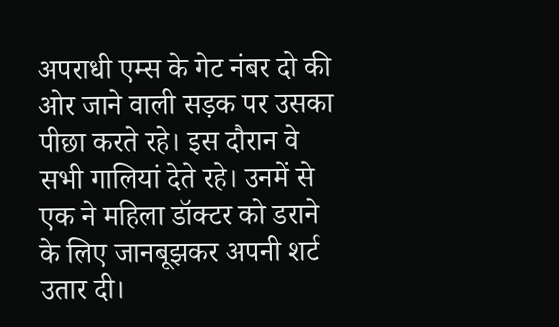अपराधी एम्स के गेट नंबर दो की ओर जाने वाली सड़क पर उसका पीछा करते रहे। इस दौरान वे सभी गालियां देते रहे। उनमें से एक ने महिला डॉक्टर को डराने के लिए जानबूझकर अपनी शर्ट उतार दी।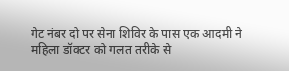गेट नंबर दो पर सेना शिविर के पास एक आदमी ने महिला डॉक्टर को गलत तरीके से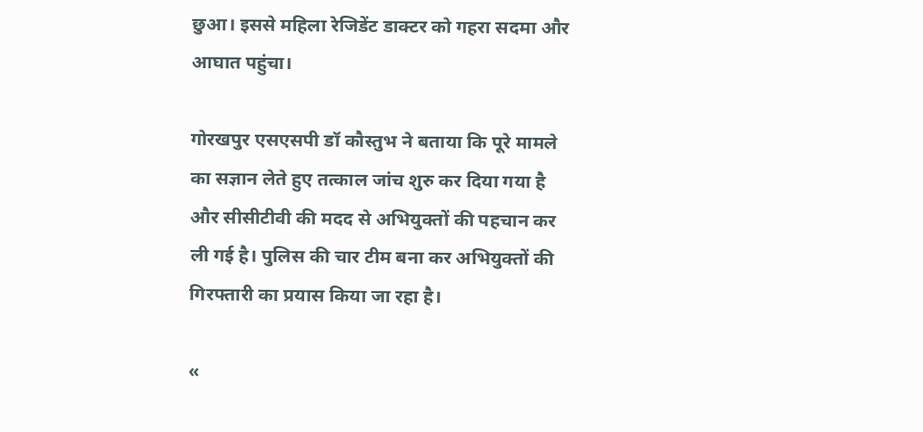छुआ। इससे महिला रेजिडेंट डाक्टर को गहरा सदमा और आघात पहुंचा।

गोरखपुर एसएसपी डॉ कौस्तुभ ने बताया कि पूरे मामले का सज्ञान लेते हुए तत्काल जांच शुरु कर दिया गया है और सीसीटीवी की मदद से अभियुक्तों की पहचान कर ली गई है। पुलिस की चार टीम बना कर अभियुक्तों की गिरफ्तारी का प्रयास किया जा रहा है।

«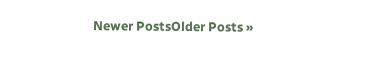Newer PostsOlder Posts »